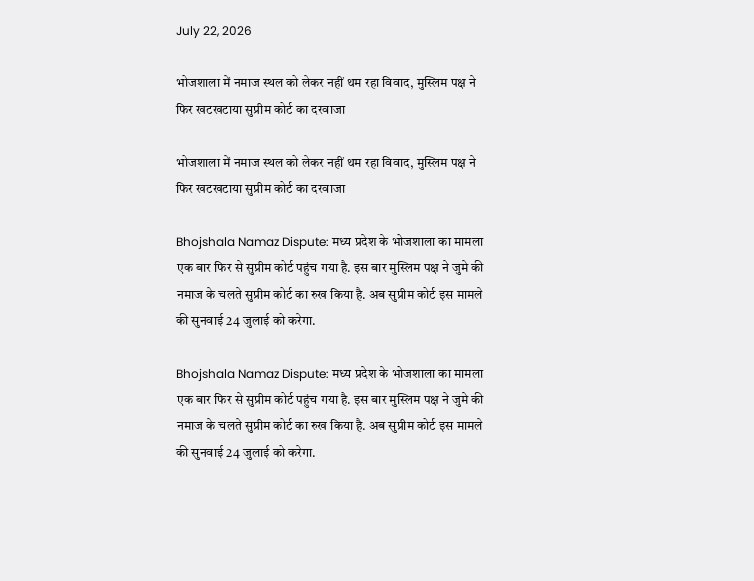July 22, 2026

भोजशाला में नमाज स्थल को लेकर नहीं थम रहा विवाद, मुस्लिम पक्ष ने फिर खटखटाया सुप्रीम कोर्ट का दरवाजा

भोजशाला में नमाज स्थल को लेकर नहीं थम रहा विवाद, मुस्लिम पक्ष ने फिर खटखटाया सुप्रीम कोर्ट का दरवाजा

Bhojshala Namaz Dispute: मध्य प्रदेश के भोजशाला का मामला एक बार फिर से सुप्रीम कोर्ट पहुंच गया है. इस बार मुस्लिम पक्ष ने जुमे की नमाज के चलते सुप्रीम कोर्ट का रुख किया है. अब सुप्रीम कोर्ट इस मामले की सुनवाई 24 जुलाई को करेगा.

Bhojshala Namaz Dispute: मध्य प्रदेश के भोजशाला का मामला एक बार फिर से सुप्रीम कोर्ट पहुंच गया है. इस बार मुस्लिम पक्ष ने जुमे की नमाज के चलते सुप्रीम कोर्ट का रुख किया है. अब सुप्रीम कोर्ट इस मामले की सुनवाई 24 जुलाई को करेगा.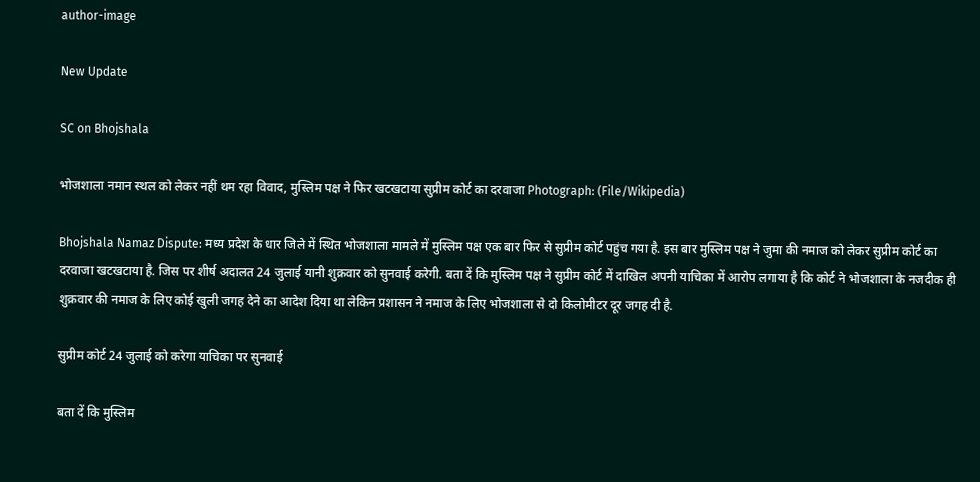author-image

New Update

SC on Bhojshala

भोजशाला नमान स्थल को लेकर नहीं थम रहा विवाद, मुस्लिम पक्ष ने फिर खटखटाया सुप्रीम कोर्ट का दरवाजा Photograph: (File/Wikipedia)

Bhojshala Namaz Dispute: मध्य प्रदेश के धार जिले में स्थित भोजशाला मामले में मुस्लिम पक्ष एक बार फिर से सुप्रीम कोर्ट पहुंच गया है. इस बार मुस्लिम पक्ष ने जुमा की नमाज को लेकर सुप्रीम कोर्ट का दरवाजा खटखटाया है. जिस पर शीर्ष अदालत 24 जुलाई यानी शुक्रवार को सुनवाई करेगी. बता दें कि मुस्लिम पक्ष ने सुप्रीम कोर्ट में दाखिल अपनी याचिका में आरोप लगाया है कि कोर्ट ने भोजशाला के नजदीक ही शुक्रवार की नमाज के लिए कोई खुली जगह देने का आदेश दिया था लेकिन प्रशासन ने नमाज के लिए भोजशाला से दो किलोमीटर दूर जगह दी है.

सुप्रीम कोर्ट 24 जुलाई को करेगा याचिका पर सुनवाई

बता दें कि मुस्लिम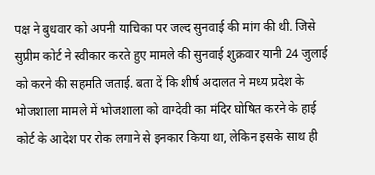पक्ष ने बुधवार को अपनी याचिका पर जल्द सुनवाई की मांग की थी. जिसे सुप्रीम कोर्ट ने स्वीकार करते हुए मामले की सुनवाई शुक्रवार यानी 24 जुलाई को करने की सहमति जताई. बता दें कि शीर्ष अदालत ने मध्य प्रदेश के भोजशाला मामले में भोजशाला को वाग्देवी का मंदिर घोषित करने के हाई कोर्ट के आदेश पर रोक लगाने से इनकार किया था, लेकिन इसके साथ ही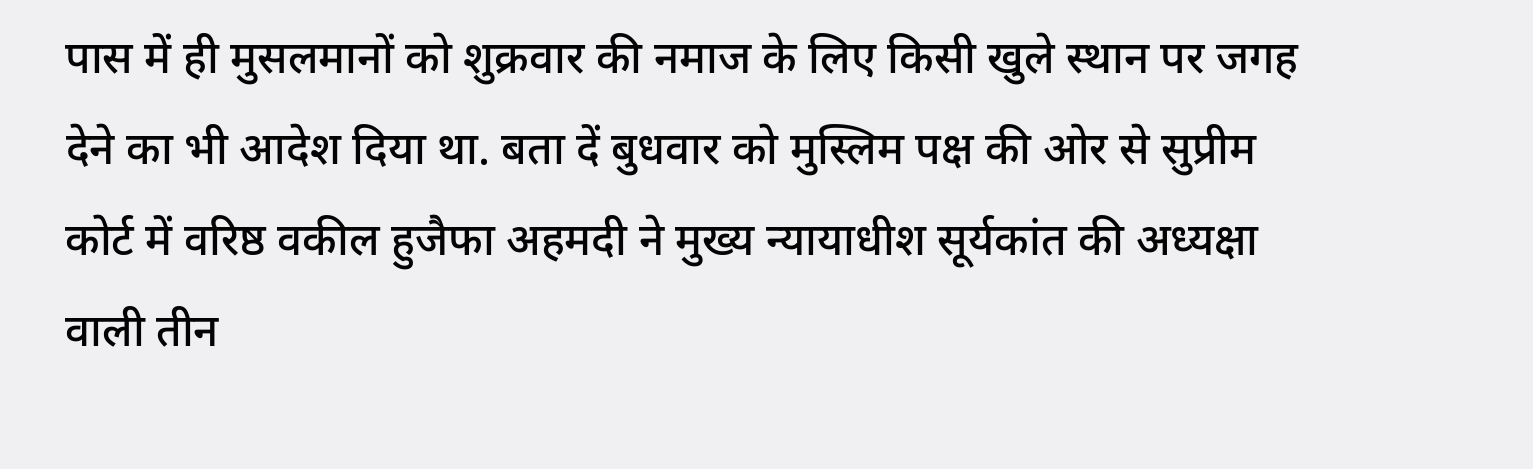पास में ही मुसलमानों को शुक्रवार की नमाज के लिए किसी खुले स्थान पर जगह देने का भी आदेश दिया था. बता दें बुधवार को मुस्लिम पक्ष की ओर से सुप्रीम कोर्ट में वरिष्ठ वकील हुजैफा अहमदी ने मुख्य न्यायाधीश सूर्यकांत की अध्यक्षा वाली तीन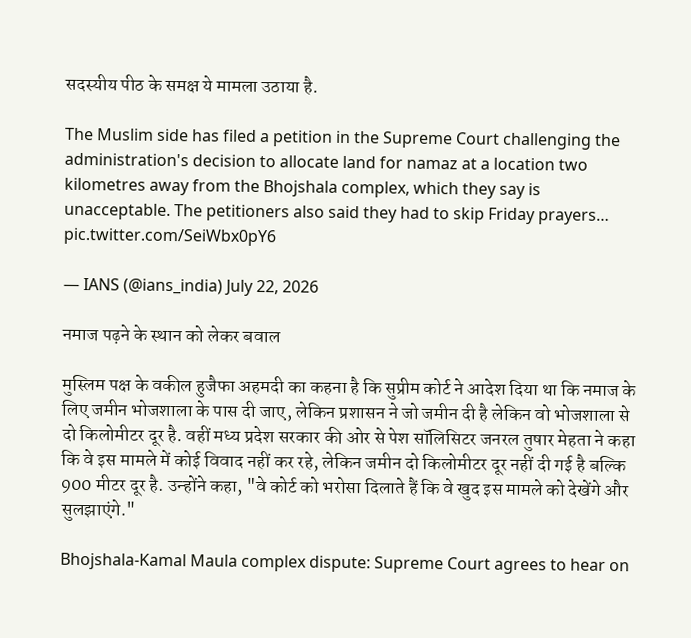सदस्यीय पीठ के समक्ष ये मामला उठाया है.

The Muslim side has filed a petition in the Supreme Court challenging the administration's decision to allocate land for namaz at a location two kilometres away from the Bhojshala complex, which they say is unacceptable. The petitioners also said they had to skip Friday prayers… pic.twitter.com/SeiWbx0pY6

— IANS (@ians_india) July 22, 2026

नमाज पढ़ने के स्थान को लेकर बवाल

मुस्लिम पक्ष के वकील हुजैफा अहमदी का कहना है कि सुप्रीम कोर्ट ने आदेश दिया था कि नमाज के लिए जमीन भोजशाला के पास दी जाए, लेकिन प्रशासन ने जो जमीन दी है लेकिन वो भोजशाला से दो किलोमीटर दूर है. वहीं मध्य प्रदेश सरकार की ओर से पेश सॉलिसिटर जनरल तुषार मेहता ने कहा कि वे इस मामले में कोई विवाद नहीं कर रहे, लेकिन जमीन दो किलोमीटर दूर नहीं दी गई है बल्कि 900 मीटर दूर है. उन्होंने कहा, "वे कोर्ट को भरोसा दिलाते हैं कि वे खुद इस मामले को देखेंगे और सुलझाएंगे."

Bhojshala-Kamal Maula complex dispute: Supreme Court agrees to hear on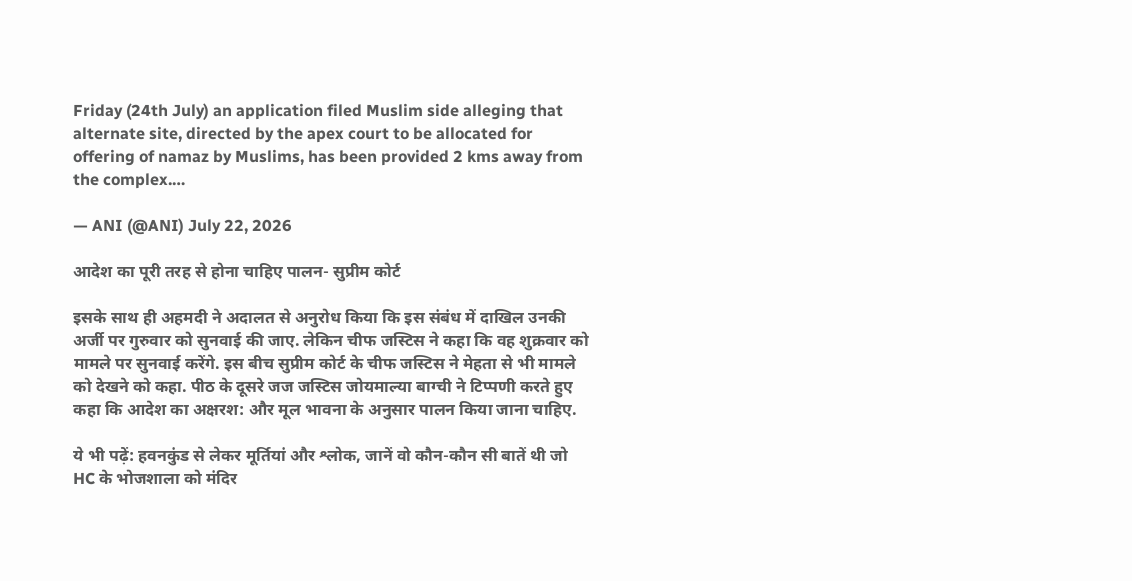Friday (24th July) an application filed Muslim side alleging that alternate site, directed by the apex court to be allocated for offering of namaz by Muslims, has been provided 2 kms away from the complex.…

— ANI (@ANI) July 22, 2026

आदेश का पूरी तरह से होना चाहिए पालन- सुप्रीम कोर्ट

इसके साथ ही अहमदी ने अदालत से अनुरोध किया कि इस संबंध में दाखिल उनकी अर्जी पर गुरुवार को सुनवाई की जाए. लेकिन चीफ जस्टिस ने कहा कि वह शुक्रवार को मामले पर सुनवाई करेंगे. इस बीच सुप्रीम कोर्ट के चीफ जस्टिस ने मेहता से भी मामले को देखने को कहा. पीठ के दूसरे जज जस्टिस जोयमाल्या बाग्ची ने टिप्पणी करते हुए कहा कि आदेश का अक्षरश: और मूल भावना के अनुसार पालन किया जाना चाहिए.

ये भी पढ़ें: हवनकुंड से लेकर मूर्तियां और श्लोक, जानें वो कौन-कौन सी बातें थी जो HC के भोजशाला को मंदिर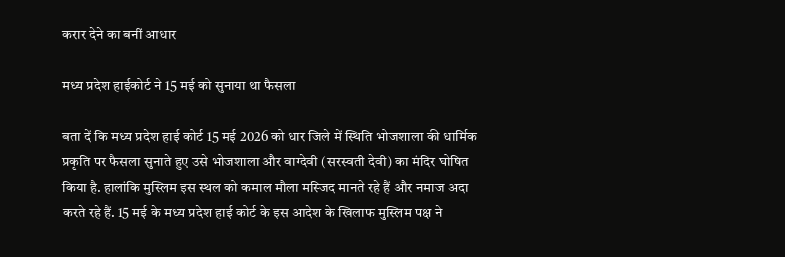करार देने का बनीं आधार

मध्य प्रदेश हाईकोर्ट ने 15 मई को सुनाया था फैसला

बता दें कि मध्य प्रदेश हाई कोर्ट 15 मई 2026 को धार जिले में स्थिति भोजशाला की धार्मिक प्रकृति पर फैसला सुनाते हुए उसे भोजशाला और वाग्देवी (सरस्वती देवी) का मंदिर घोषित किया है. हालांकि मुस्लिम इस स्थल को कमाल मौला मस्जिद मानते रहे हैं और नमाज अदा करते रहे हैं. 15 मई के मध्य प्रदेश हाई कोर्ट के इस आदेश के खिलाफ मुस्लिम पक्ष ने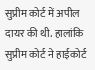सुप्रीम कोर्ट में अपील दायर की थी. हालांकि सुप्रीम कोर्ट ने हाईकोर्ट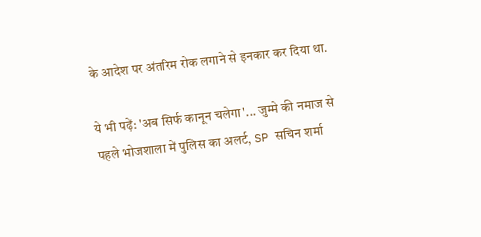के आदेश पर अंतरिम रोक लगाने से इनकार कर दिया था.

ये भी पढ़ें: 'अब सिर्फ कानून चलेगा'... जुम्मे की नमाज से पहले भोजशाला में पुलिस का अलर्ट, SP सचिन शर्मा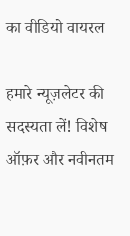का वीडियो वायरल

हमारे न्यूज़लेटर की सदस्यता लें! विशेष ऑफ़र और नवीनतम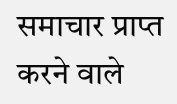समाचार प्राप्त करने वाले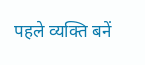पहले व्यक्ति बनें